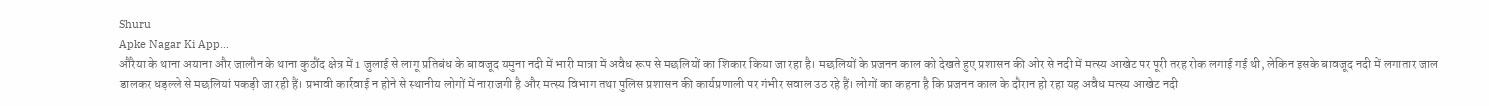Shuru
Apke Nagar Ki App…
औरैया के थाना अयाना और जालौन के थाना कुठौंद क्षेत्र में 1 जुलाई से लागू प्रतिबंध के बावजूद यमुना नदी में भारी मात्रा में अवैध रूप से मछलियों का शिकार किया जा रहा है। मछलियों के प्रजनन काल को देखते हुए प्रशासन की ओर से नदी में मत्स्य आखेट पर पूरी तरह रोक लगाई गई थी, लेकिन इसके बावजूद नदी में लगातार जाल डालकर धड़ल्ले से मछलियां पकड़ी जा रही हैं। प्रभावी कार्रवाई न होने से स्थानीय लोगों में नाराजगी है और मत्स्य विभाग तथा पुलिस प्रशासन की कार्यप्रणाली पर गंभीर सवाल उठ रहे हैं। लोगों का कहना है कि प्रजनन काल के दौरान हो रहा यह अवैध मत्स्य आखेट नदी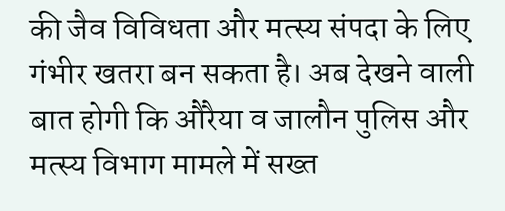की जैव विविधता और मत्स्य संपदा के लिए गंभीर खतरा बन सकता है। अब देखने वाली बात होगी कि औरैया व जालौन पुलिस और मत्स्य विभाग मामले में सख्त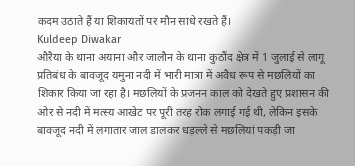कदम उठाते हैं या शिकायतों पर मौन साधे रखते हैं।
Kuldeep Diwakar
औरैया के थाना अयाना और जालौन के थाना कुठौंद क्षेत्र में 1 जुलाई से लागू प्रतिबंध के बावजूद यमुना नदी में भारी मात्रा में अवैध रूप से मछलियों का शिकार किया जा रहा है। मछलियों के प्रजनन काल को देखते हुए प्रशासन की ओर से नदी में मत्स्य आखेट पर पूरी तरह रोक लगाई गई थी, लेकिन इसके बावजूद नदी में लगातार जाल डालकर धड़ल्ले से मछलियां पकड़ी जा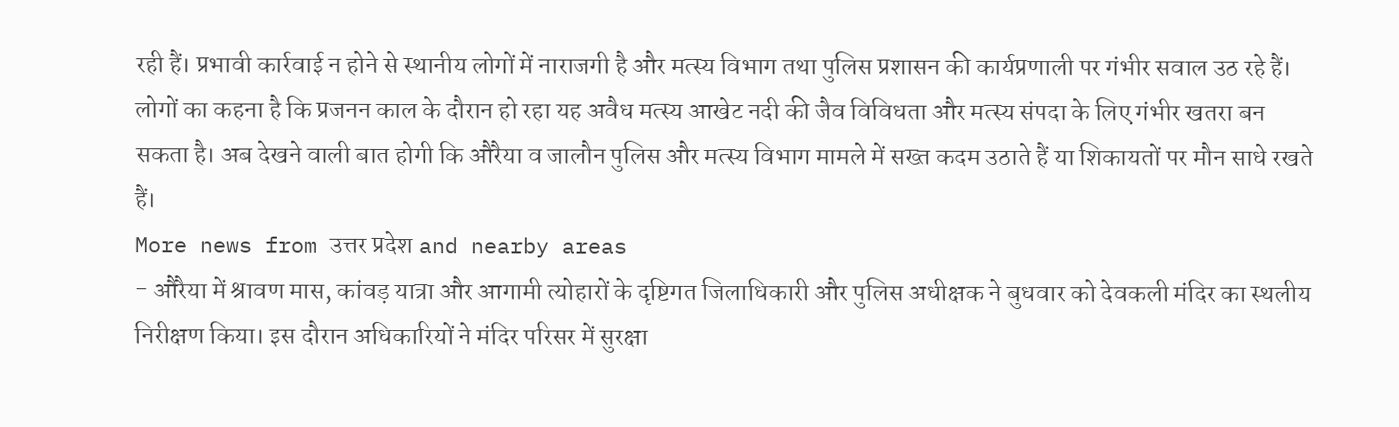रही हैं। प्रभावी कार्रवाई न होने से स्थानीय लोगों में नाराजगी है और मत्स्य विभाग तथा पुलिस प्रशासन की कार्यप्रणाली पर गंभीर सवाल उठ रहे हैं। लोगों का कहना है कि प्रजनन काल के दौरान हो रहा यह अवैध मत्स्य आखेट नदी की जैव विविधता और मत्स्य संपदा के लिए गंभीर खतरा बन सकता है। अब देखने वाली बात होगी कि औरैया व जालौन पुलिस और मत्स्य विभाग मामले में सख्त कदम उठाते हैं या शिकायतों पर मौन साधे रखते हैं।
More news from उत्तर प्रदेश and nearby areas
- औरैया में श्रावण मास, कांवड़ यात्रा और आगामी त्योहारों के दृष्टिगत जिलाधिकारी और पुलिस अधीक्षक ने बुधवार को देवकली मंदिर का स्थलीय निरीक्षण किया। इस दौरान अधिकारियों ने मंदिर परिसर में सुरक्षा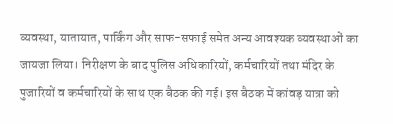व्यवस्था, यातायात, पार्किंग और साफ-सफाई समेत अन्य आवश्यक व्यवस्थाओं का जायजा लिया। निरीक्षण के बाद पुलिस अधिकारियों, कर्मचारियों तथा मंदिर के पुजारियों व कर्मचारियों के साथ एक बैठक की गई। इस बैठक में कांवड़ यात्रा को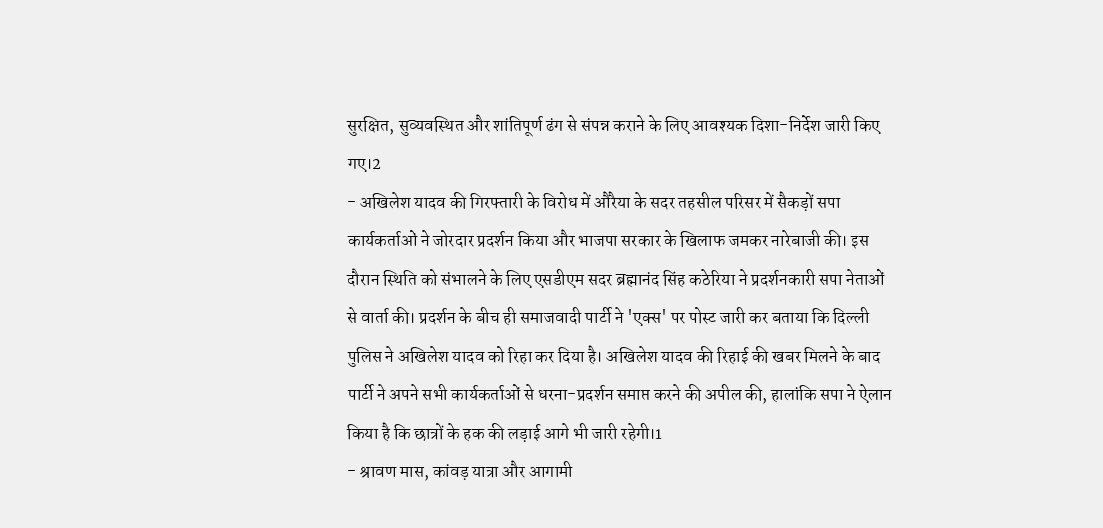सुरक्षित, सुव्यवस्थित और शांतिपूर्ण ढंग से संपन्न कराने के लिए आवश्यक दिशा-निर्देश जारी किए गए।2
- अखिलेश यादव की गिरफ्तारी के विरोध में औरैया के सदर तहसील परिसर में सैकड़ों सपा कार्यकर्ताओं ने जोरदार प्रदर्शन किया और भाजपा सरकार के खिलाफ जमकर नारेबाजी की। इस दौरान स्थिति को संभालने के लिए एसडीएम सदर ब्रह्मानंद सिंह कठेरिया ने प्रदर्शनकारी सपा नेताओं से वार्ता की। प्रदर्शन के बीच ही समाजवादी पार्टी ने 'एक्स' पर पोस्ट जारी कर बताया कि दिल्ली पुलिस ने अखिलेश यादव को रिहा कर दिया है। अखिलेश यादव की रिहाई की खबर मिलने के बाद पार्टी ने अपने सभी कार्यकर्ताओं से धरना-प्रदर्शन समाप्त करने की अपील की, हालांकि सपा ने ऐलान किया है कि छात्रों के हक की लड़ाई आगे भी जारी रहेगी।1
- श्रावण मास, कांवड़ यात्रा और आगामी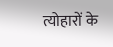त्योहारों के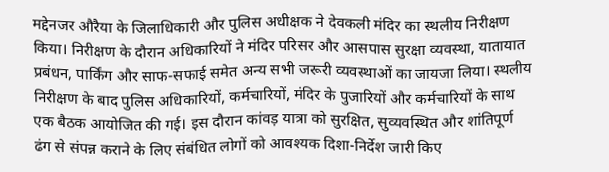मद्देनजर औरैया के जिलाधिकारी और पुलिस अधीक्षक ने देवकली मंदिर का स्थलीय निरीक्षण किया। निरीक्षण के दौरान अधिकारियों ने मंदिर परिसर और आसपास सुरक्षा व्यवस्था, यातायात प्रबंधन, पार्किंग और साफ-सफाई समेत अन्य सभी जरूरी व्यवस्थाओं का जायजा लिया। स्थलीय निरीक्षण के बाद पुलिस अधिकारियों, कर्मचारियों, मंदिर के पुजारियों और कर्मचारियों के साथ एक बैठक आयोजित की गई। इस दौरान कांवड़ यात्रा को सुरक्षित, सुव्यवस्थित और शांतिपूर्ण ढंग से संपन्न कराने के लिए संबंधित लोगों को आवश्यक दिशा-निर्देश जारी किए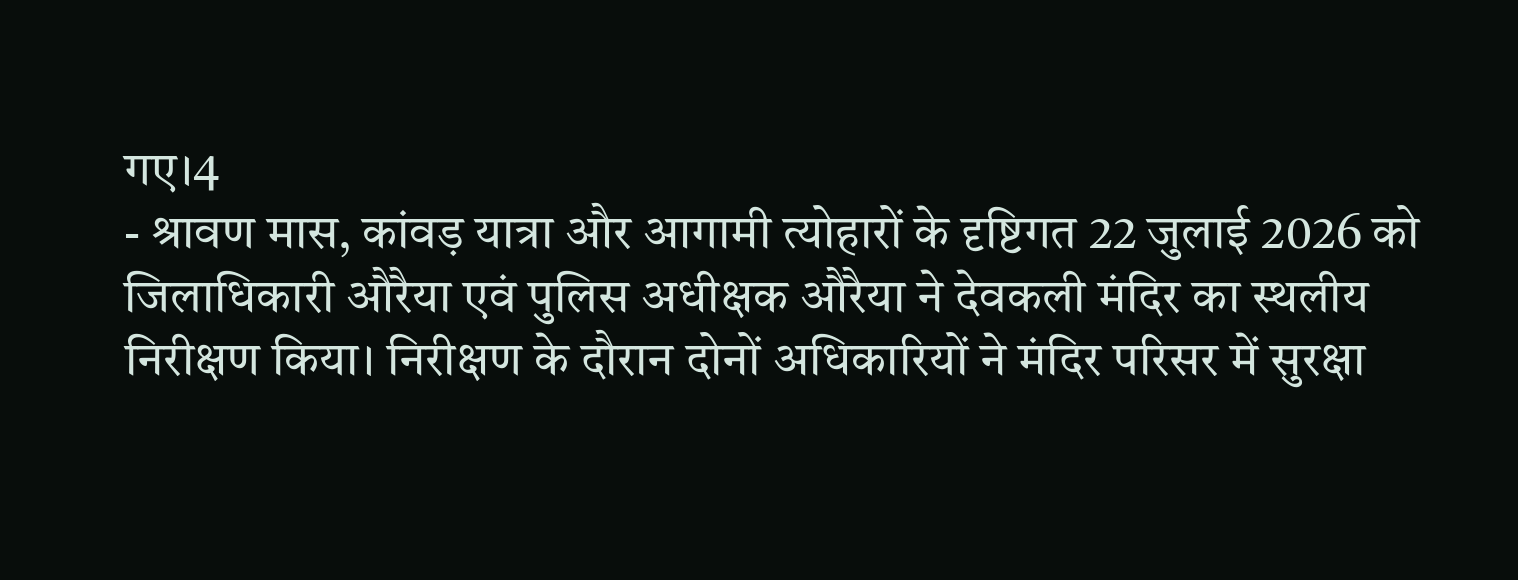गए।4
- श्रावण मास, कांवड़ यात्रा और आगामी त्योहारों के दृष्टिगत 22 जुलाई 2026 को जिलाधिकारी औरैया एवं पुलिस अधीक्षक औरैया ने देवकली मंदिर का स्थलीय निरीक्षण किया। निरीक्षण के दौरान दोनों अधिकारियों ने मंदिर परिसर में सुरक्षा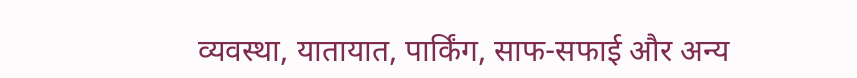व्यवस्था, यातायात, पार्किंग, साफ-सफाई और अन्य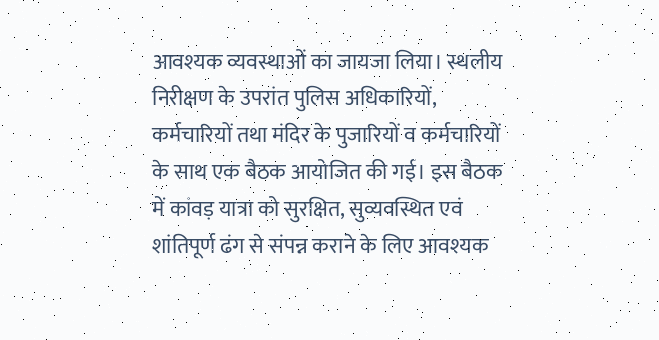आवश्यक व्यवस्थाओं का जायजा लिया। स्थलीय निरीक्षण के उपरांत पुलिस अधिकारियों, कर्मचारियों तथा मंदिर के पुजारियों व कर्मचारियों के साथ एक बैठक आयोजित की गई। इस बैठक में कांवड़ यात्रा को सुरक्षित, सुव्यवस्थित एवं शांतिपूर्ण ढंग से संपन्न कराने के लिए आवश्यक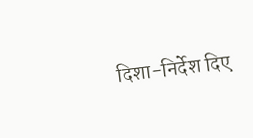दिशा-निर्देश दिए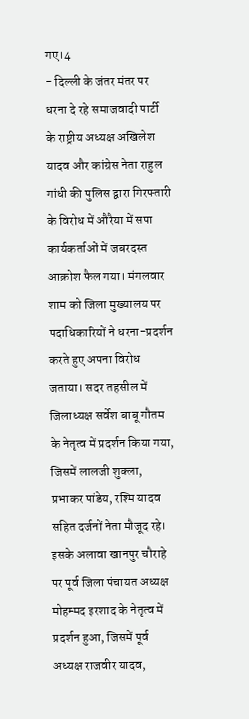गए।4
- दिल्ली के जंतर मंतर पर धरना दे रहे समाजवादी पार्टी के राष्ट्रीय अध्यक्ष अखिलेश यादव और कांग्रेस नेता राहुल गांधी की पुलिस द्वारा गिरफ्तारी के विरोध में औरैया में सपा कार्यकर्ताओं में जबरदस्त आक्रोश फैल गया। मंगलवार शाम को जिला मुख्यालय पर पदाधिकारियों ने धरना-प्रदर्शन करते हुए अपना विरोध जताया। सदर तहसील में जिलाध्यक्ष सर्वेश बाबू गौतम के नेतृत्व में प्रदर्शन किया गया, जिसमें लालजी शुक्ला, प्रभाकर पांडेय, रश्मि यादव सहित दर्जनों नेता मौजूद रहे। इसके अलावा खानपुर चौराहे पर पूर्व जिला पंचायत अध्यक्ष मोहम्मद इरशाद के नेतृत्व में प्रदर्शन हुआ, जिसमें पूर्व अध्यक्ष राजवीर यादव,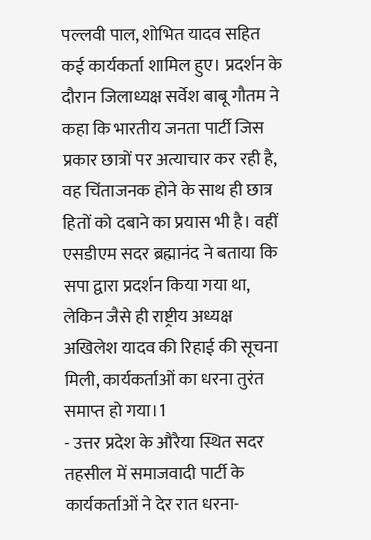पल्लवी पाल, शोभित यादव सहित कई कार्यकर्ता शामिल हुए। प्रदर्शन के दौरान जिलाध्यक्ष सर्वेश बाबू गौतम ने कहा कि भारतीय जनता पार्टी जिस प्रकार छात्रों पर अत्याचार कर रही है, वह चिंताजनक होने के साथ ही छात्र हितों को दबाने का प्रयास भी है। वहीं एसडीएम सदर ब्रह्मानंद ने बताया कि सपा द्वारा प्रदर्शन किया गया था, लेकिन जैसे ही राष्ट्रीय अध्यक्ष अखिलेश यादव की रिहाई की सूचना मिली, कार्यकर्ताओं का धरना तुरंत समाप्त हो गया।1
- उत्तर प्रदेश के औरैया स्थित सदर तहसील में समाजवादी पार्टी के कार्यकर्ताओं ने देर रात धरना-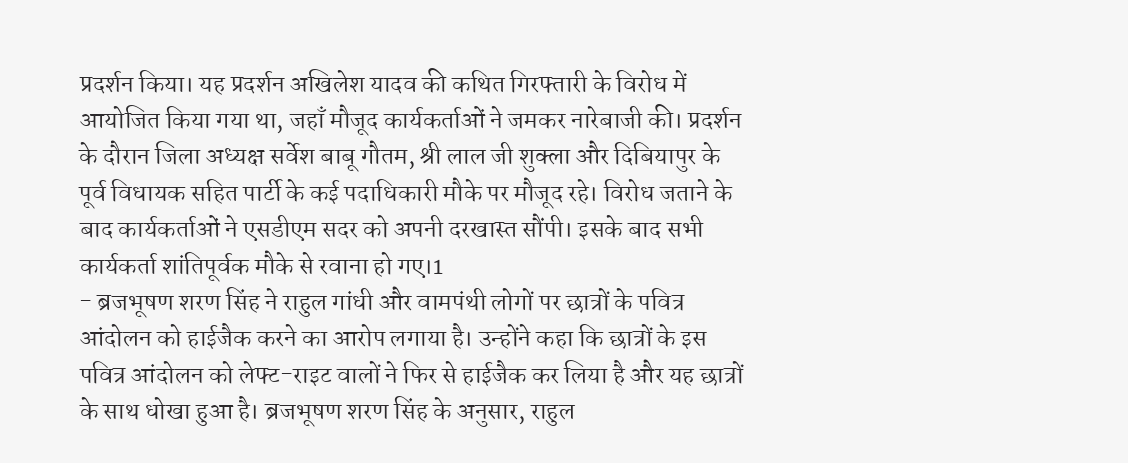प्रदर्शन किया। यह प्रदर्शन अखिलेश यादव की कथित गिरफ्तारी के विरोध में आयोजित किया गया था, जहाँ मौजूद कार्यकर्ताओं ने जमकर नारेबाजी की। प्रदर्शन के दौरान जिला अध्यक्ष सर्वेश बाबू गौतम, श्री लाल जी शुक्ला और दिबियापुर के पूर्व विधायक सहित पार्टी के कई पदाधिकारी मौके पर मौजूद रहे। विरोध जताने के बाद कार्यकर्ताओं ने एसडीएम सदर को अपनी दरखास्त सौंपी। इसके बाद सभी कार्यकर्ता शांतिपूर्वक मौके से रवाना हो गए।1
- ब्रजभूषण शरण सिंह ने राहुल गांधी और वामपंथी लोगों पर छात्रों के पवित्र आंदोलन को हाईजैक करने का आरोप लगाया है। उन्होंने कहा कि छात्रों के इस पवित्र आंदोलन को लेफ्ट-राइट वालों ने फिर से हाईजैक कर लिया है और यह छात्रों के साथ धोखा हुआ है। ब्रजभूषण शरण सिंह के अनुसार, राहुल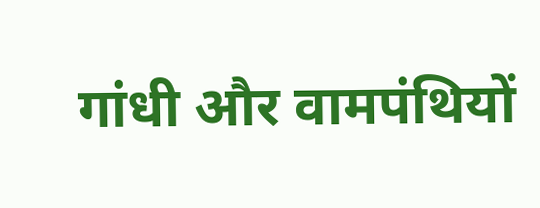गांधी और वामपंथियों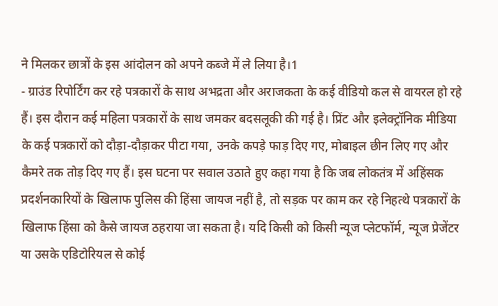ने मिलकर छात्रों के इस आंदोलन को अपने कब्जे में ले लिया है।1
- ग्राउंड रिपोर्टिंग कर रहे पत्रकारों के साथ अभद्रता और अराजकता के कई वीडियो कल से वायरल हो रहे हैं। इस दौरान कई महिला पत्रकारों के साथ जमकर बदसलूकी की गई है। प्रिंट और इलेक्ट्रॉनिक मीडिया के कई पत्रकारों को दौड़ा-दौड़ाकर पीटा गया, उनके कपड़े फाड़ दिए गए, मोबाइल छीन लिए गए और कैमरे तक तोड़ दिए गए हैं। इस घटना पर सवाल उठाते हुए कहा गया है कि जब लोकतंत्र में अहिंसक प्रदर्शनकारियों के खिलाफ पुलिस की हिंसा जायज नहीं है, तो सड़क पर काम कर रहे निहत्थे पत्रकारों के खिलाफ हिंसा को कैसे जायज ठहराया जा सकता है। यदि किसी को किसी न्यूज प्लेटफॉर्म, न्यूज प्रेजेंटर या उसके एडिटोरियल से कोई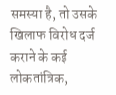समस्या है, तो उसके खिलाफ विरोध दर्ज कराने के कई लोकतांत्रिक,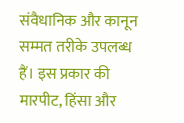संवैधानिक और कानून सम्मत तरीके उपलब्ध हैं। इस प्रकार की मारपीट, हिंसा और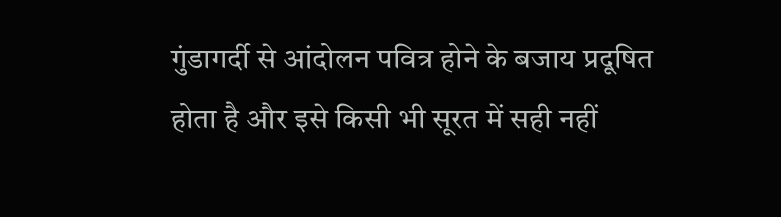गुंडागर्दी से आंदोलन पवित्र होने के बजाय प्रदूषित होता है और इसे किसी भी सूरत में सही नहीं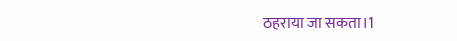ठहराया जा सकता।1